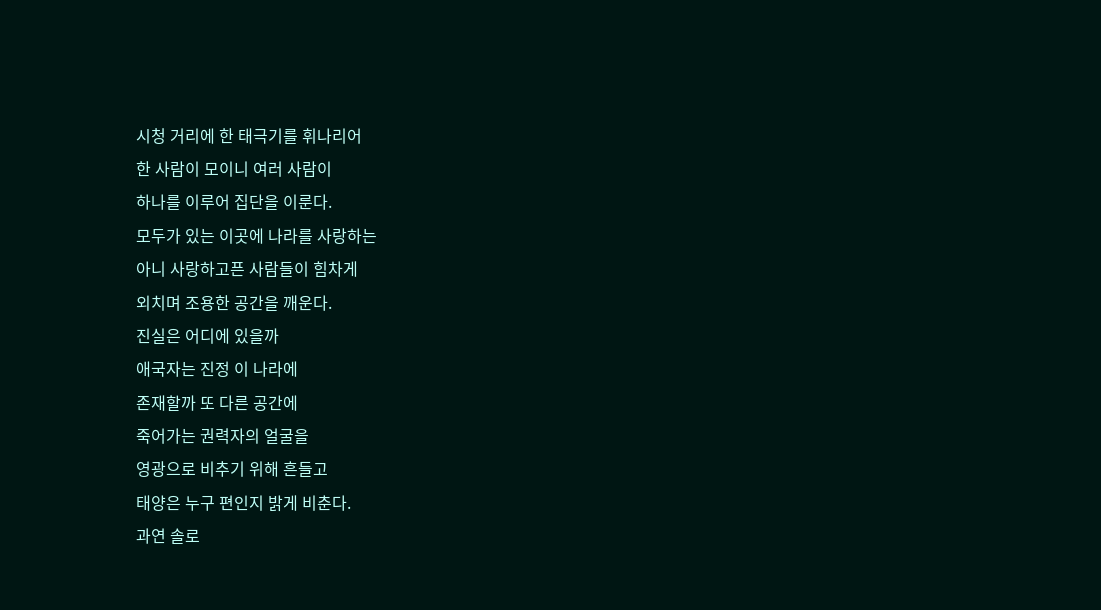시청 거리에 한 태극기를 휘나리어
한 사람이 모이니 여러 사람이
하나를 이루어 집단을 이룬다.
모두가 있는 이곳에 나라를 사랑하는
아니 사랑하고픈 사람들이 힘차게
외치며 조용한 공간을 깨운다.
진실은 어디에 있을까
애국자는 진정 이 나라에
존재할까 또 다른 공간에
죽어가는 권력자의 얼굴을
영광으로 비추기 위해 흔들고
태양은 누구 편인지 밝게 비춘다.
과연 솔로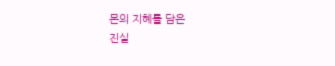몬의 지혜를 담은
진실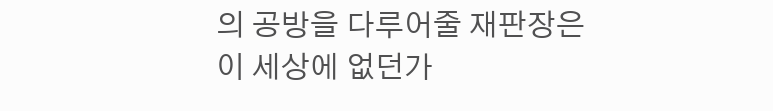의 공방을 다루어줄 재판장은
이 세상에 없던가